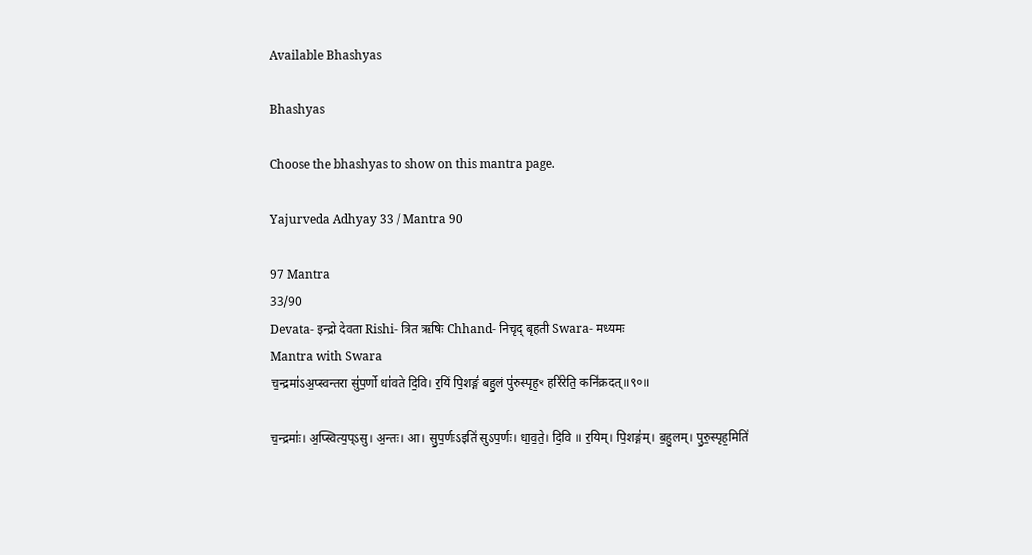Available Bhashyas

Bhashyas

Choose the bhashyas to show on this mantra page.

Yajurveda Adhyay 33 / Mantra 90

97 Mantra
33/90
Devata- इन्द्रो देवता Rishi- त्रित ऋषिः Chhand- निचृद् बृहती Swara- मध्यमः
Mantra with Swara
च॒न्द्रमा॑ऽअ॒प्स्वन्तरा सु॑प॒र्णो धा॑वते दि॒वि। र॒यिं पि॒शङ्गं॑ बहु॒लं पु॑रुस्पृह॒ꣳ हरि॑रेति॒ कनि॑क्रदत्॥९०॥

च॒न्द्रमाः॑। अ॒प्स्वित्य॒प्ऽसु। अ॒न्तः। आ। सु॒प॒र्णःऽइति॑ सुऽप॒र्णः। धा॒व॒ते॒। दि॒वि ॥ र॒यिम्। पि॒शङ्ग॑म्। ब॒हु॒लम्। पु॒रु॒स्पृह॒मिति॑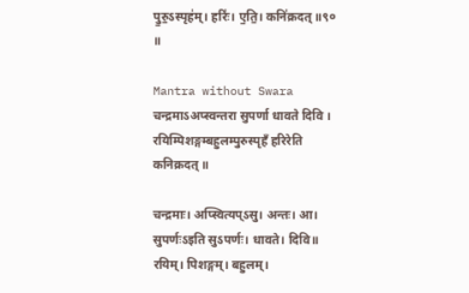पु॒रु॒ऽस्पृह॑म्। हरिः॑। ए॒ति॒। कनि॑क्रदत् ॥९० ॥

Mantra without Swara
चन्द्रमाऽअप्स्वन्तरा सुपर्णा धावते दिवि । रयिम्पिशङ्गम्बहुलम्पुरुस्पृहँ हरिरेति कनिक्रदत् ॥

चन्द्रमाः। अप्स्वित्यप्ऽसु। अन्तः। आ। सुपर्णःऽइति सुऽपर्णः। धावते। दिवि॥ रयिम्। पिशङ्गम्। बहुलम्।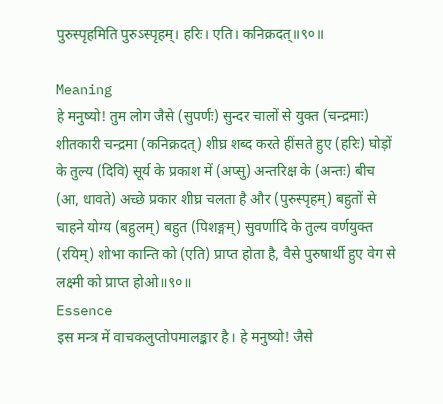पुरुस्पृहमिति पुरुऽस्पृहम्। हरिः। एति। कनिक्रदत्॥९०॥

Meaning
हे मनुष्यो! तुम लोग जैसे (सुपर्णः) सुन्दर चालों से युक्त (चन्द्रमाः) शीतकारी चन्द्रमा (कनिक्रदत्) शीघ्र शब्द करते हींसते हुए (हरिः) घोड़ों के तुल्य (दिवि) सूर्य के प्रकाश में (अप्सु) अन्तरिक्ष के (अन्तः) बीच (आ, धावते) अच्छे प्रकार शीघ्र चलता है और (पुरुस्पृहम्) बहुतों से चाहने योग्य (बहुलम्) बहुत (पिशङ्गम्) सुवर्णादि के तुल्य वर्णयुक्त (रयिम्) शोभा कान्ति को (एति) प्राप्त होता है, वैसे पुरुषार्थी हुए वेग से लक्ष्मी को प्राप्त होओ॥९०॥
Essence
इस मन्त्र में वाचकलुप्तोपमालङ्कार है। हे मनुष्यो! जैसे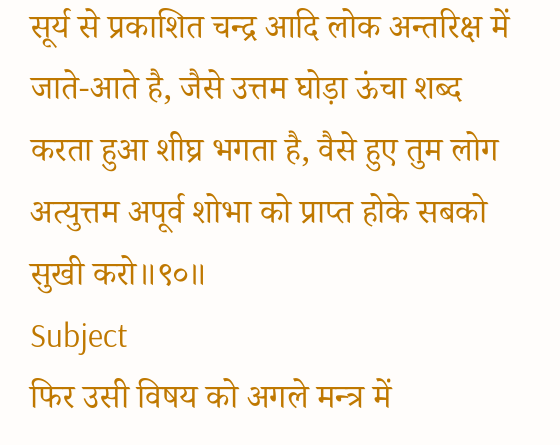सूर्य से प्रकाशित चन्द्र आदि लोक अन्तरिक्ष में जाते-आते है, जैसे उत्तम घोड़ा ऊंचा शब्द करता हुआ शीघ्र भगता है, वैसे हुए तुम लोग अत्युत्तम अपूर्व शोभा को प्राप्त होके सबको सुखी करो॥९०॥
Subject
फिर उसी विषय को अगले मन्त्र में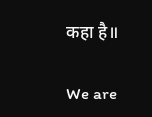कहा है॥

We are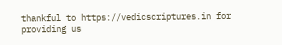thankful to https://vedicscriptures.in for providing us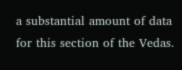a substantial amount of data for this section of the Vedas.